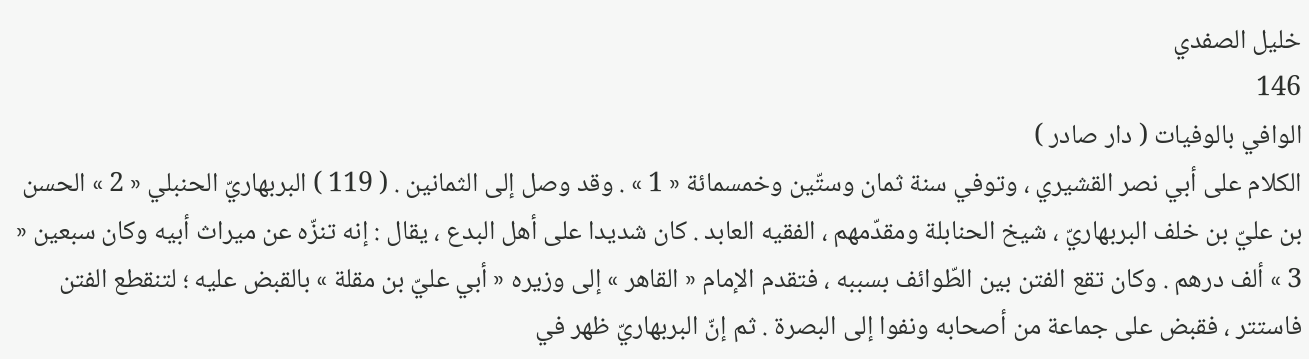خليل الصفدي
146
الوافي بالوفيات ( دار صادر )
الكلام على أبي نصر القشيري ، وتوفي سنة ثمان وستّين وخمسمائة « 1 » . وقد وصل إلى الثمانين . ( 119 ) البربهاريّ الحنبلي « 2 » الحسن بن عليّ بن خلف البربهاريّ ، شيخ الحنابلة ومقدّمهم ، الفقيه العابد . كان شديدا على أهل البدع ، يقال : إنه تنزّه عن ميراث أبيه وكان سبعين « 3 » ألف درهم . وكان تقع الفتن بين الطّوائف بسببه ، فتقدم الإمام « القاهر » إلى وزيره « أبي عليّ بن مقلة » بالقبض عليه ؛ لتنقطع الفتن فاستتر ، فقبض على جماعة من أصحابه ونفوا إلى البصرة . ثم إنّ البربهاريّ ظهر في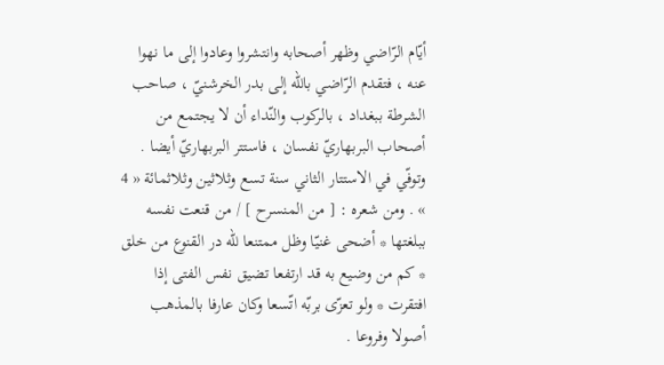أيّام الرّاضي وظهر أصحابه وانتشروا وعادوا إلى ما نهوا عنه ، فتقدم الرّاضي باللّه إلى بدر الخرشنيّ ، صاحب الشرطة ببغداد ، بالركوب والنّداء أن لا يجتمع من أصحاب البربهاريّ نفسان ، فاستتر البربهاريّ أيضا . وتوفّي في الاستتار الثاني سنة تسع وثلاثين وثلاثمائة « 4 » . ومن شعره : [ من المنسرح ] / من قنعت نفسه ببلغتها * أضحى غنيّا وظل ممتنعا للّه در القنوع من خلق * كم من وضيع به قد ارتفعا تضيق نفس الفتى إذا افتقرت * ولو تعزّى بربّه اتّسعا وكان عارفا بالمذهب أصولا وفروعا .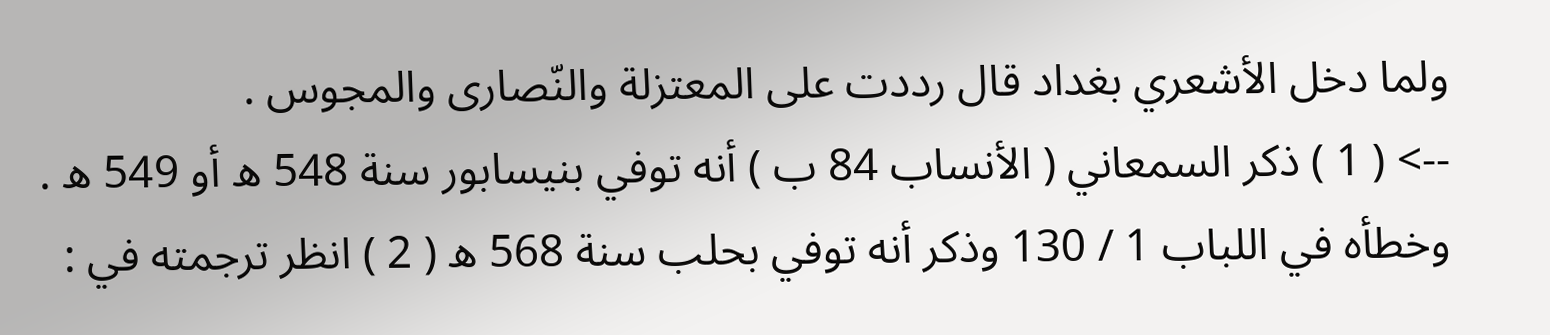ولما دخل الأشعري بغداد قال رددت على المعتزلة والنّصارى والمجوس .
--> ( 1 ) ذكر السمعاني ( الأنساب 84 ب ) أنه توفي بنيسابور سنة 548 ه أو 549 ه . وخطأه في اللباب 1 / 130 وذكر أنه توفي بحلب سنة 568 ه ( 2 ) انظر ترجمته في :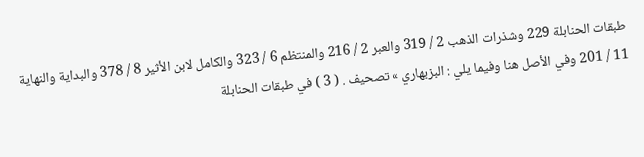طبقات الحنابلة 229 وشذرات الذهب 2 / 319 والعبر 2 / 216 والمنتظم 6 / 323 والكامل لابن الأثير 8 / 378 والبداية والنهاية 11 / 201 وفي الأصل هنا وفيما يلي : البزبهاري » تصحيف . ( 3 ) في طبقات الحنابلة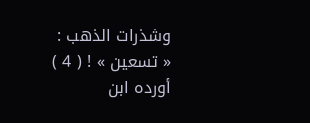وشذرات الذهب : « تسعين » ! ( 4 ) أورده ابن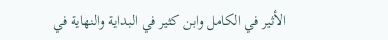الأثير في الكامل وابن كثير في البداية والنهاية في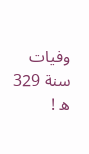وفيات سنة 329 ه !